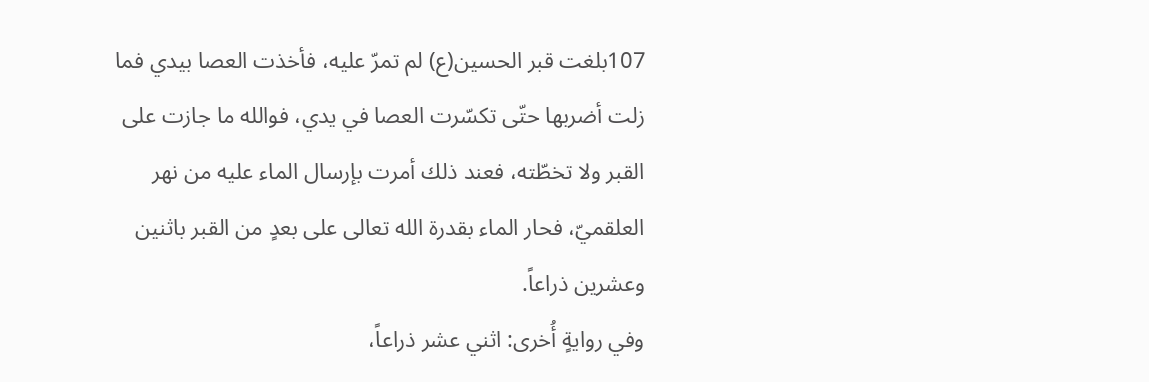107بلغت قبر الحسين(ع) لم تمرّ عليه، فأخذت العصا بيدي فما زلت أضربها حتّى تكسّرت العصا في يدي، فوالله ما جازت على القبر ولا تخطّته، فعند ذلك أمرت بإرسال الماء عليه من نهر العلقميّ، فحار الماء بقدرة الله تعالى على بعدٍ من القبر باثنين وعشرين ذراعاً.
وفي روايةٍ أُخرى: اثني عشر ذراعاً،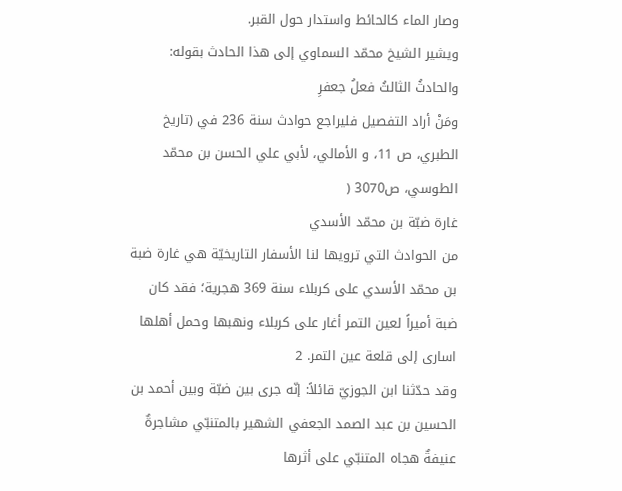وصار الماء كالحائط واستدار حول القبر.
ويشير الشيخ محمّد السماوي إلى هذا الحادث بقوله:
والحادثُ الثالثُ فعلُ جعفرِ
ومَنْ أراد التفصيل فليراجع حوادث سنة 236 في (تاريخ الطبري، ص 11، و الأمالي، لأبي علي الحسن بن محمّد الطوسي، ص3070 (
غارة ضبّة بن محمّد الأسدي
من الحوادث التي ترويها لنا الأسفار التاريخيّة هي غارة ضبة بن محمّد الأسدي على كربلاء سنة 369 هجرية؛ فقد كان ضبة أميراً لعين التمر أغار على كربلاء ونهبها وحمل أهلها اسارى إلى قلعة عين التمر. 2
وقد حدّثنا ابن الجوزيّ قائلاً: إنّه جرى بين ضبّة وبين أحمد بن الحسين بن عبد الصمد الجعفي الشهير بالمتنبّي مشاجرةٌ عنيفةٌ هجاه المتنبّي على أثرها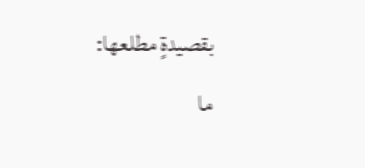بقصيدةٍ مطلعها:
ما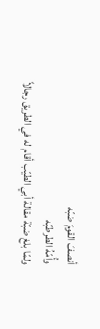أنصفَ القومَ ضبّه
وأُمّهُ الطرطبّه
ولمّا بلغ ضبّة مقالة أبي الطيّب أقام له في الطريق رجالاً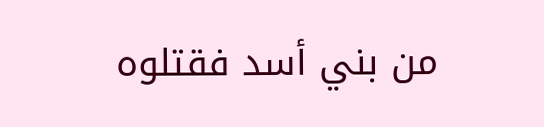من بني أسد فقتلوه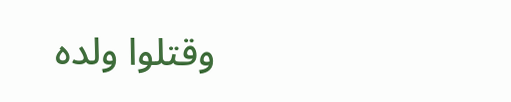وقتلوا ولده